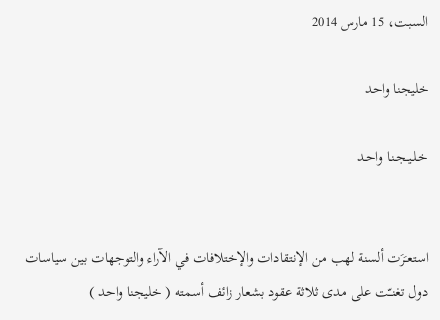السبت، 15 مارس 2014

خليجنا واحد

خـلـيـجـنـا واحـد


استعـَرَت ألسنة لهب من الإنتقادات والإختلافات في الآراء والتوجهات بين سياسات دول تغنـّت على مدى ثلاثة عقود بشعار زائف أسمته ( خليجنا واحد )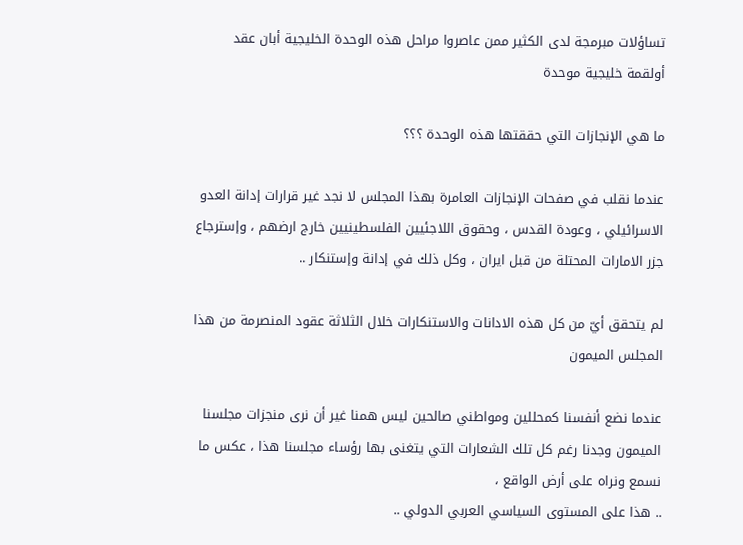تساؤلات مبرمجة لدى الكثير ممن عاصروا مراحل هذه الوحدة الخليجية أبان عقد أولقمة خليجية موحدة

ما هي الإنجازات التي حققتها هذه الوحدة ؟؟؟

عندما نقلب في صفحات الإنجازات العامرة بهذا المجلس لا نجد غير قرارات إدانة العدو الاسرائيلي ، وعودة القدس ، وحقوق اللاجئيين الفلسطينيين خارج ارضهم ، وإسترجاع جزر الامارات المحتلة من قبل ايران ، وكل ذلك في إدانة وإستنكار ..

لم يتحقق أيّ من كل هذه الادانات والاستنكارات خلال الثلاثة عقود المنصرمة من هذا المجلس الميمون

عندما نضع أنفسنا كمحللين ومواطني صالحين ليس همنا غير أن نرى منجزات مجلسنا الميمون وجدنا رغم كل تلك الشعارات التي يتغنى بها رؤساء مجلسنا هذا ، عكس ما نسمع ونراه على أرض الواقع ،
.. هذا على المستوى السياسي العربي الدولي ..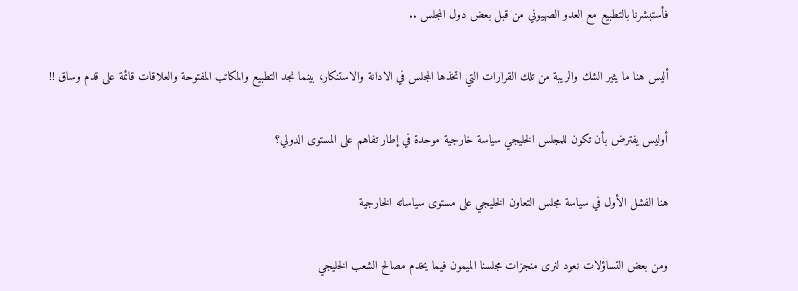فأستبشرنا بالتطبيع مع العدو الصهيوني من قبل بعض دول المجلس ..

أليس هنا ما يثير الشك والريبة من تلك القرارات التي اتخذها المجلس في الادانة والاستنكار، بينما نجد التطبيع والمكاتب المفتوحة والعلاقات قائمة على قدم وساق !!

أوليس يفترض بأن تكون للمجلس الخليجي سياسة خارجية موحدة في إطار تفاهم على المستوى الدولي؟

هنا الفشل الأول في سياسة مجلس التعاون الخليجي على مستوى سياساته الخارجية

ومن بعض التساؤلات نعود لنرى منجزات مجلسنا الميمون فيما يخدم مصالح الشعب الخليجي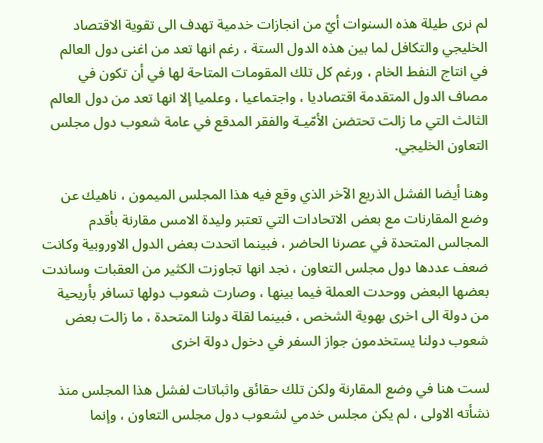لم نرى طيلة هذه السنوات أيّ من انجازات خدمية تهدف الى تقوية الاقتصاد الخليجي والتكافل لما بين هذه الدول الستة ، رغم انها تعد من اغنى دول العالم في انتاج النفط الخام ، ورغم كل تلك المقومات المتاحة لها في أن تكون في مصاف الدول المتقدمة اقتصاديا ، واجتماعيا ، وعلميا إلا انها تعد من دول العالم الثالث التي ما زالت تحتضن الأمّيـة والفقر المدقع في عامة شعوب دول مجلس التعاون الخليجي.

وهنا أيضا الفشل الذريع الآخر الذي وقع فيه هذا المجلس الميمون ، ناهيك عن وضع المقارنات مع بعض الاتحادات التي تعتبر وليدة الامس مقارنة بأقدم المجالس المتحدة في عصرنا الحاضر ، فبينما اتحدت بعض الدول الاوروبية وكانت ضعف عددها دول مجلس التعاون ، نجد انها تجاوزت الكثير من العقبات وساندت بعضها البعض ووحدت العملة فيما بينها ، وصارت شعوب دولها تسافر بأريحية من دولة الى اخرى بهوية الشخص ، فبينما لقلة دولنا المتحدة ، ما زالت بعض شعوب دولنا يستخدمون جواز السفر في دخول دولة اخرى

لست هنا في وضع المقارنة ولكن تلك حقائق واثباتات لفشل هذا المجلس منذ نشأته الاولى ، لم يكن مجلس خدمي لشعوب دول مجلس التعاون ، وإنما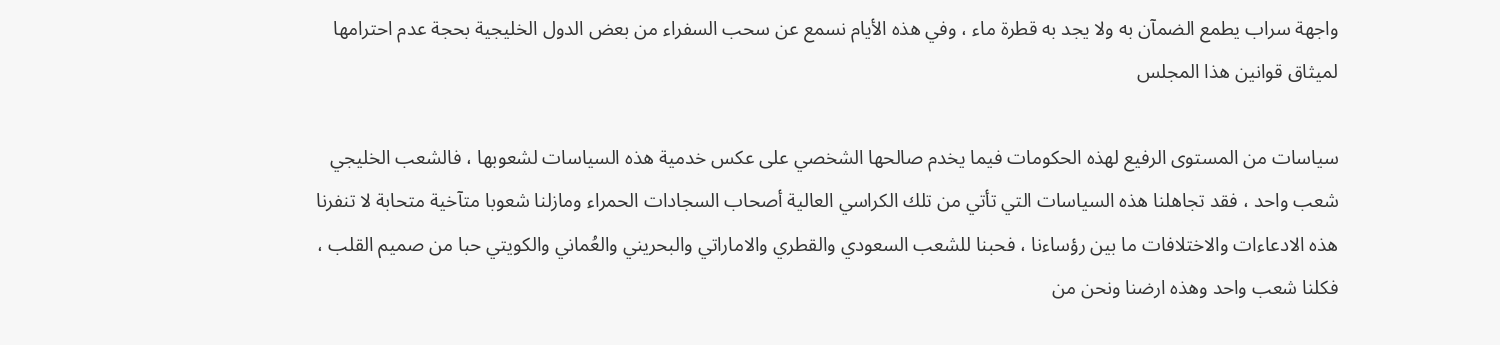واجهة سراب يطمع الضمآن به ولا يجد به قطرة ماء ، وفي هذه الأيام نسمع عن سحب السفراء من بعض الدول الخليجية بحجة عدم احترامها لميثاق قوانين هذا المجلس

سياسات من المستوى الرفيع لهذه الحكومات فيما يخدم صالحها الشخصي على عكس خدمية هذه السياسات لشعوبها ، فالشعب الخليجي شعب واحد ، فقد تجاهلنا هذه السياسات التي تأتي من تلك الكراسي العالية أصحاب السجادات الحمراء ومازلنا شعوبا متآخية متحابة لا تنفرنا هذه الادعاءات والاختلافات ما بين رؤساءنا ، فحبنا للشعب السعودي والقطري والاماراتي والبحريني والعُماني والكويتي حبا من صميم القلب ، فكلنا شعب واحد وهذه ارضنا ونحن من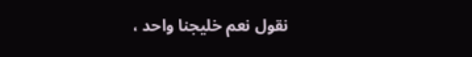نقول نعم خليجنا واحد ،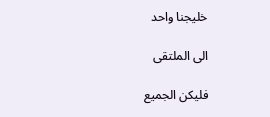خليجنا واحد

الى الملتقى

فليكن الجميع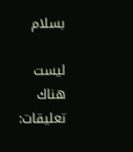بسلام

ليست هناك تعليقات: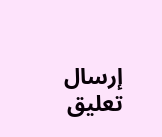إرسال تعليق